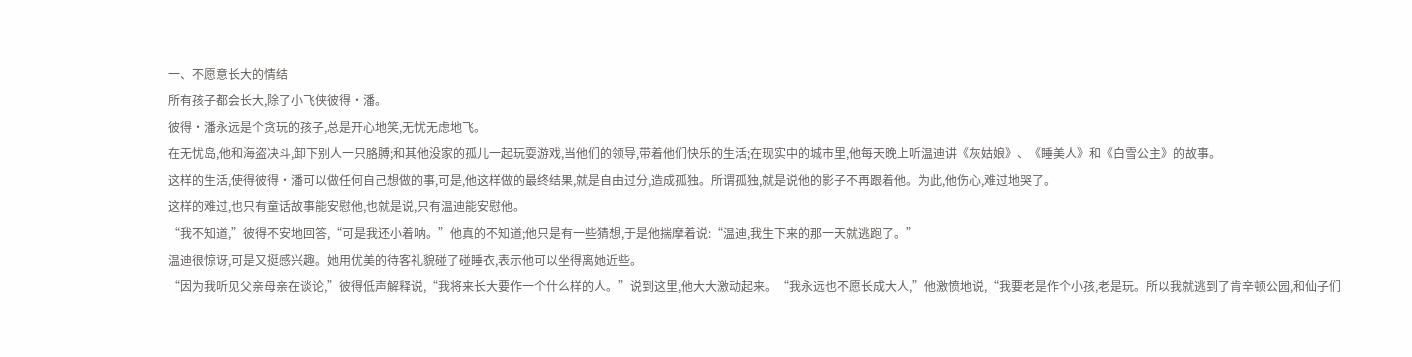一、不愿意长大的情结
所有孩子都会长大,除了小飞侠彼得•潘。
彼得•潘永远是个贪玩的孩子,总是开心地笑,无忧无虑地飞。
在无忧岛,他和海盗决斗,卸下别人一只胳膊;和其他没家的孤儿一起玩耍游戏,当他们的领导,带着他们快乐的生活;在现实中的城市里,他每天晚上听温迪讲《灰姑娘》、《睡美人》和《白雪公主》的故事。
这样的生活,使得彼得•潘可以做任何自己想做的事,可是,他这样做的最终结果,就是自由过分,造成孤独。所谓孤独,就是说他的影子不再跟着他。为此,他伤心,难过地哭了。
这样的难过,也只有童话故事能安慰他,也就是说,只有温迪能安慰他。
“我不知道,”彼得不安地回答,“可是我还小着呐。”他真的不知道;他只是有一些猜想,于是他揣摩着说:“温迪,我生下来的那一天就逃跑了。”
温迪很惊讶,可是又挺感兴趣。她用优美的待客礼貌碰了碰睡衣,表示他可以坐得离她近些。
“因为我听见父亲母亲在谈论,”彼得低声解释说,“我将来长大要作一个什么样的人。”说到这里,他大大激动起来。“我永远也不愿长成大人,”他激愤地说,“我要老是作个小孩,老是玩。所以我就逃到了肯辛顿公园,和仙子们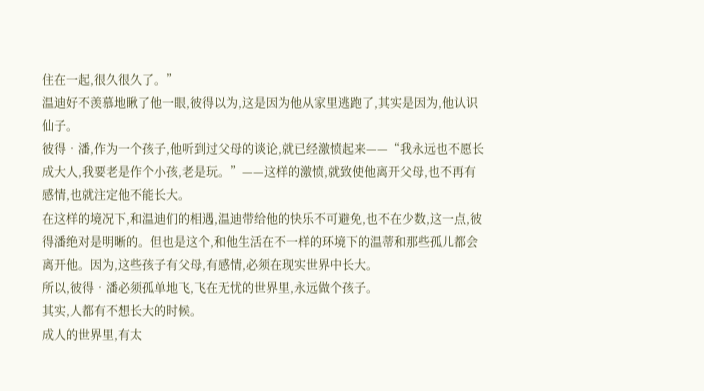住在一起,很久很久了。”
温迪好不羡慕地瞅了他一眼,彼得以为,这是因为他从家里逃跑了,其实是因为,他认识仙子。
彼得•潘,作为一个孩子,他听到过父母的谈论,就已经激愤起来——“我永远也不愿长成大人,我要老是作个小孩,老是玩。”——这样的激愤,就致使他离开父母,也不再有感情,也就注定他不能长大。
在这样的境况下,和温迪们的相遇,温迪带给他的快乐不可避免,也不在少数,这一点,彼得潘绝对是明晰的。但也是这个,和他生活在不一样的环境下的温蒂和那些孤儿都会离开他。因为,这些孩子有父母,有感情,必须在现实世界中长大。
所以,彼得•潘必须孤单地飞,飞在无忧的世界里,永远做个孩子。
其实,人都有不想长大的时候。
成人的世界里,有太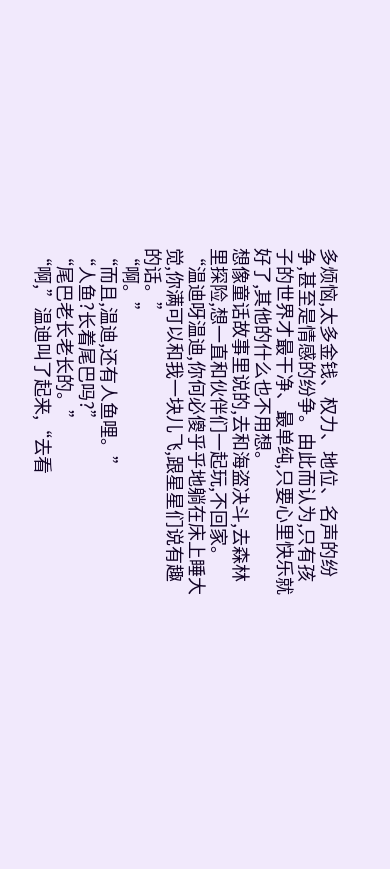多烦恼,太多金钱、权力、地位、名声的纷争,甚至是情感的纷争。由此而认为,只有孩子的世界才最干净、最单纯,只要心里快乐就好了,其他的什么也不用想。
想像童话故事里说的,去和海盗决斗,去森林里探险,想一直和伙伴们一起玩,不回家。
“温迪呀温迪,你何必傻乎乎地躺在床上睡大觉,你满可以和我一块儿飞,跟星星们说有趣的话。”
“啊。”
“而且,温迪,还有人鱼哩。”
“人鱼?长着尾巴吗?”
“尾巴老长老长的。”
“啊,”温迪叫了起来,“去看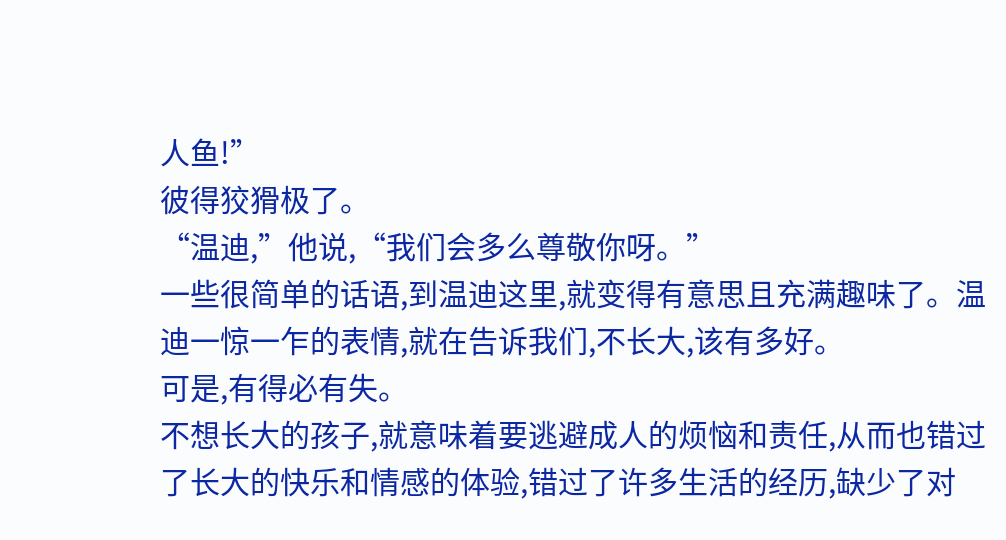人鱼!”
彼得狡猾极了。
“温迪,”他说,“我们会多么尊敬你呀。”
一些很简单的话语,到温迪这里,就变得有意思且充满趣味了。温迪一惊一乍的表情,就在告诉我们,不长大,该有多好。
可是,有得必有失。
不想长大的孩子,就意味着要逃避成人的烦恼和责任,从而也错过了长大的快乐和情感的体验,错过了许多生活的经历,缺少了对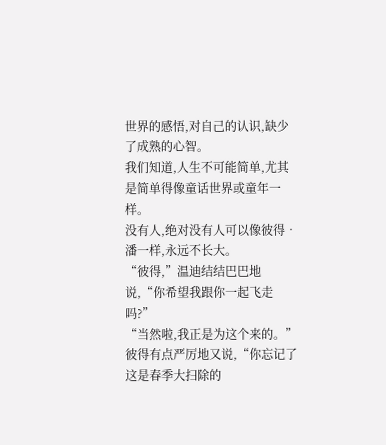世界的感悟,对自己的认识,缺少了成熟的心智。
我们知道,人生不可能简单,尤其是简单得像童话世界或童年一样。
没有人,绝对没有人可以像彼得•潘一样,永远不长大。
“彼得,”温迪结结巴巴地说,“你希望我跟你一起飞走吗?”
“当然啦,我正是为这个来的。”彼得有点严厉地又说,“你忘记了这是春季大扫除的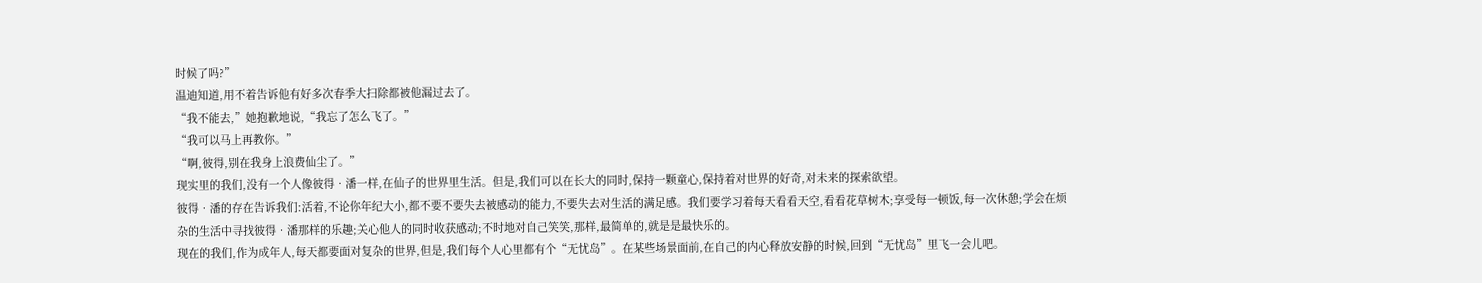时候了吗?”
温迪知道,用不着告诉他有好多次春季大扫除都被他漏过去了。
“我不能去,”她抱歉地说,“我忘了怎么飞了。”
“我可以马上再教你。”
“啊,彼得,别在我身上浪费仙尘了。”
现实里的我们,没有一个人像彼得•潘一样,在仙子的世界里生活。但是,我们可以在长大的同时,保持一颗童心,保持着对世界的好奇,对未来的探索欲望。
彼得•潘的存在告诉我们:活着,不论你年纪大小,都不要不要失去被感动的能力,不要失去对生活的满足感。我们要学习着每天看看天空,看看花草树木;享受每一顿饭,每一次休憩;学会在烦杂的生活中寻找彼得•潘那样的乐趣;关心他人的同时收获感动;不时地对自己笑笑,那样,最简单的,就是是最快乐的。
现在的我们,作为成年人,每天都要面对复杂的世界,但是,我们每个人心里都有个“无忧岛”。在某些场景面前,在自己的内心释放安静的时候,回到“无忧岛”里飞一会儿吧。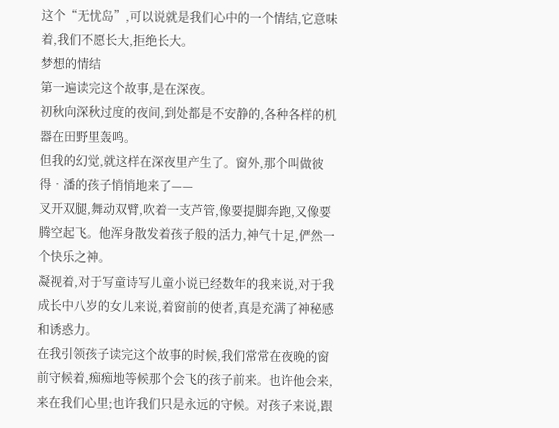这个“无忧岛”,可以说就是我们心中的一个情结,它意味着,我们不愿长大,拒绝长大。
梦想的情结
第一遍读完这个故事,是在深夜。
初秋向深秋过度的夜间,到处都是不安静的,各种各样的机器在田野里轰鸣。
但我的幻觉,就这样在深夜里产生了。窗外,那个叫做彼得•潘的孩子悄悄地来了——
叉开双腿,舞动双臂,吹着一支芦管,像要提脚奔跑,又像要腾空起飞。他浑身散发着孩子般的活力,神气十足,俨然一个快乐之神。
凝视着,对于写童诗写儿童小说已经数年的我来说,对于我成长中八岁的女儿来说,着窗前的使者,真是充满了神秘感和诱惑力。
在我引领孩子读完这个故事的时候,我们常常在夜晚的窗前守候着,痴痴地等候那个会飞的孩子前来。也许他会来,来在我们心里;也许我们只是永远的守候。对孩子来说,跟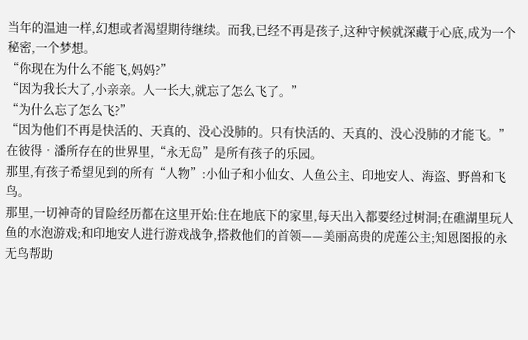当年的温迪一样,幻想或者渴望期待继续。而我,已经不再是孩子,这种守候就深藏于心底,成为一个秘密,一个梦想。
“你现在为什么不能飞,妈妈?”
“因为我长大了,小亲亲。人一长大,就忘了怎么飞了。”
“为什么忘了怎么飞?”
“因为他们不再是快活的、天真的、没心没肺的。只有快活的、天真的、没心没肺的才能飞。”
在彼得•潘所存在的世界里,“永无岛”是所有孩子的乐园。
那里,有孩子希望见到的所有“人物”:小仙子和小仙女、人鱼公主、印地安人、海盗、野兽和飞鸟。
那里,一切神奇的冒险经历都在这里开始:住在地底下的家里,每天出入都要经过树洞;在礁湖里玩人鱼的水泡游戏;和印地安人进行游戏战争,搭救他们的首领——美丽高贵的虎莲公主;知恩图报的永无鸟帮助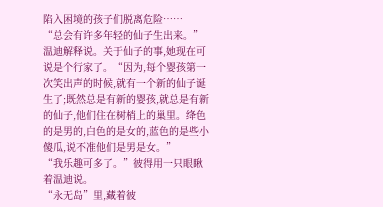陷入困境的孩子们脱离危险……
“总会有许多年轻的仙子生出来。”温迪解释说。关于仙子的事,她现在可说是个行家了。“因为,每个婴孩第一次笑出声的时候,就有一个新的仙子诞生了;既然总是有新的婴孩,就总是有新的仙子,他们住在树梢上的巢里。绛色的是男的,白色的是女的,蓝色的是些小傻瓜,说不准他们是男是女。”
“我乐趣可多了。”彼得用一只眼瞅着温迪说。
“永无岛”里,藏着彼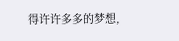得许许多多的梦想,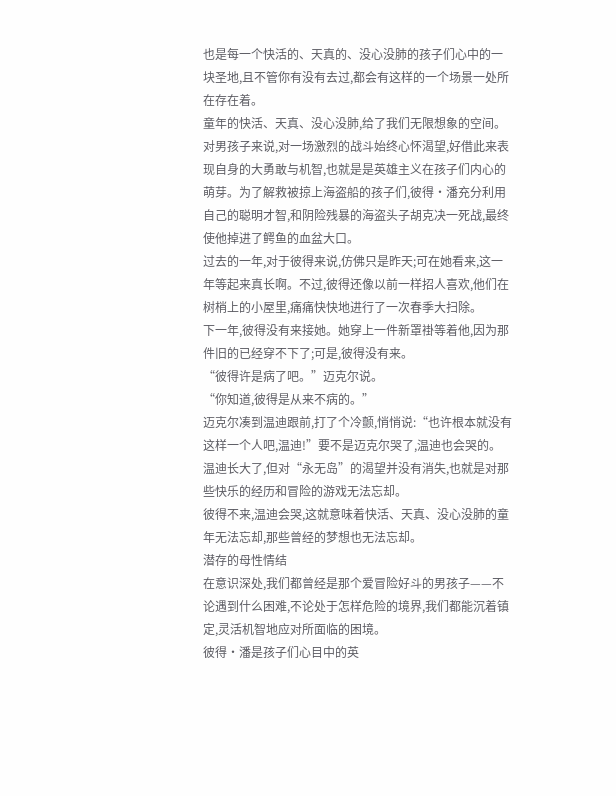也是每一个快活的、天真的、没心没肺的孩子们心中的一块圣地,且不管你有没有去过,都会有这样的一个场景一处所在存在着。
童年的快活、天真、没心没肺,给了我们无限想象的空间。
对男孩子来说,对一场激烈的战斗始终心怀渴望,好借此来表现自身的大勇敢与机智,也就是是英雄主义在孩子们内心的萌芽。为了解救被掠上海盗船的孩子们,彼得•潘充分利用自己的聪明才智,和阴险残暴的海盗头子胡克决一死战,最终使他掉进了鳄鱼的血盆大口。
过去的一年,对于彼得来说,仿佛只是昨天;可在她看来,这一年等起来真长啊。不过,彼得还像以前一样招人喜欢,他们在树梢上的小屋里,痛痛快快地进行了一次春季大扫除。
下一年,彼得没有来接她。她穿上一件新罩褂等着他,因为那件旧的已经穿不下了;可是,彼得没有来。
“彼得许是病了吧。”迈克尔说。
“你知道,彼得是从来不病的。”
迈克尔凑到温迪跟前,打了个冷颤,悄悄说:“也许根本就没有这样一个人吧,温迪!”要不是迈克尔哭了,温迪也会哭的。
温迪长大了,但对“永无岛”的渴望并没有消失,也就是对那些快乐的经历和冒险的游戏无法忘却。
彼得不来,温迪会哭,这就意味着快活、天真、没心没肺的童年无法忘却,那些曾经的梦想也无法忘却。
潜存的母性情结
在意识深处,我们都曾经是那个爱冒险好斗的男孩子——不论遇到什么困难,不论处于怎样危险的境界,我们都能沉着镇定,灵活机智地应对所面临的困境。
彼得•潘是孩子们心目中的英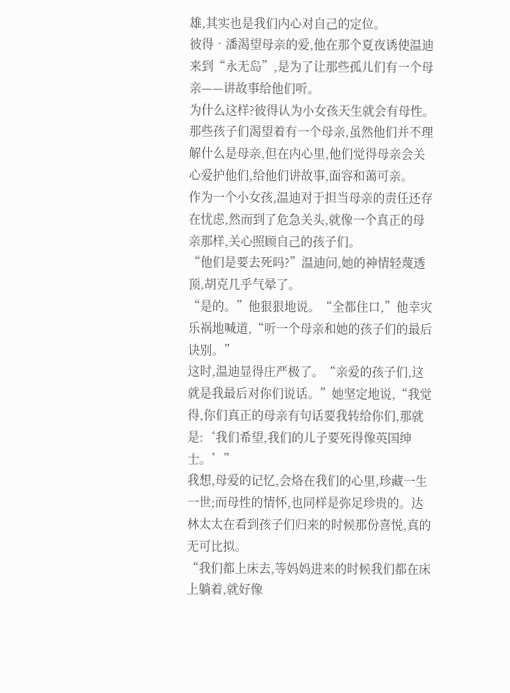雄,其实也是我们内心对自己的定位。
彼得•潘渴望母亲的爱,他在那个夏夜诱使温迪来到“永无岛”,是为了让那些孤儿们有一个母亲——讲故事给他们听。
为什么这样?彼得认为小女孩天生就会有母性。那些孩子们渴望着有一个母亲,虽然他们并不理解什么是母亲,但在内心里,他们觉得母亲会关心爱护他们,给他们讲故事,面容和蔼可亲。
作为一个小女孩,温迪对于担当母亲的责任还存在忧虑,然而到了危急关头,就像一个真正的母亲那样,关心照顾自己的孩子们。
“他们是要去死吗?”温迪问,她的神情轻蔑透顶,胡克几乎气晕了。
“是的。”他狠狠地说。“全都住口,”他幸灾乐祸地喊道,“听一个母亲和她的孩子们的最后诀别。”
这时,温迪显得庄严极了。“亲爱的孩子们,这就是我最后对你们说话。”她坚定地说,“我觉得,你们真正的母亲有句话要我转给你们,那就是:‘我们希望,我们的儿子要死得像英国绅士。’”
我想,母爱的记忆,会烙在我们的心里,珍藏一生一世;而母性的情怀,也同样是弥足珍贵的。达林太太在看到孩子们归来的时候那份喜悦,真的无可比拟。
“我们都上床去,等妈妈进来的时候我们都在床上躺着,就好像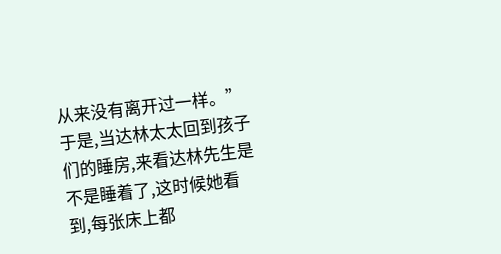从来没有离开过一样。”
于是,当达林太太回到孩子们的睡房,来看达林先生是不是睡着了,这时候她看到,每张床上都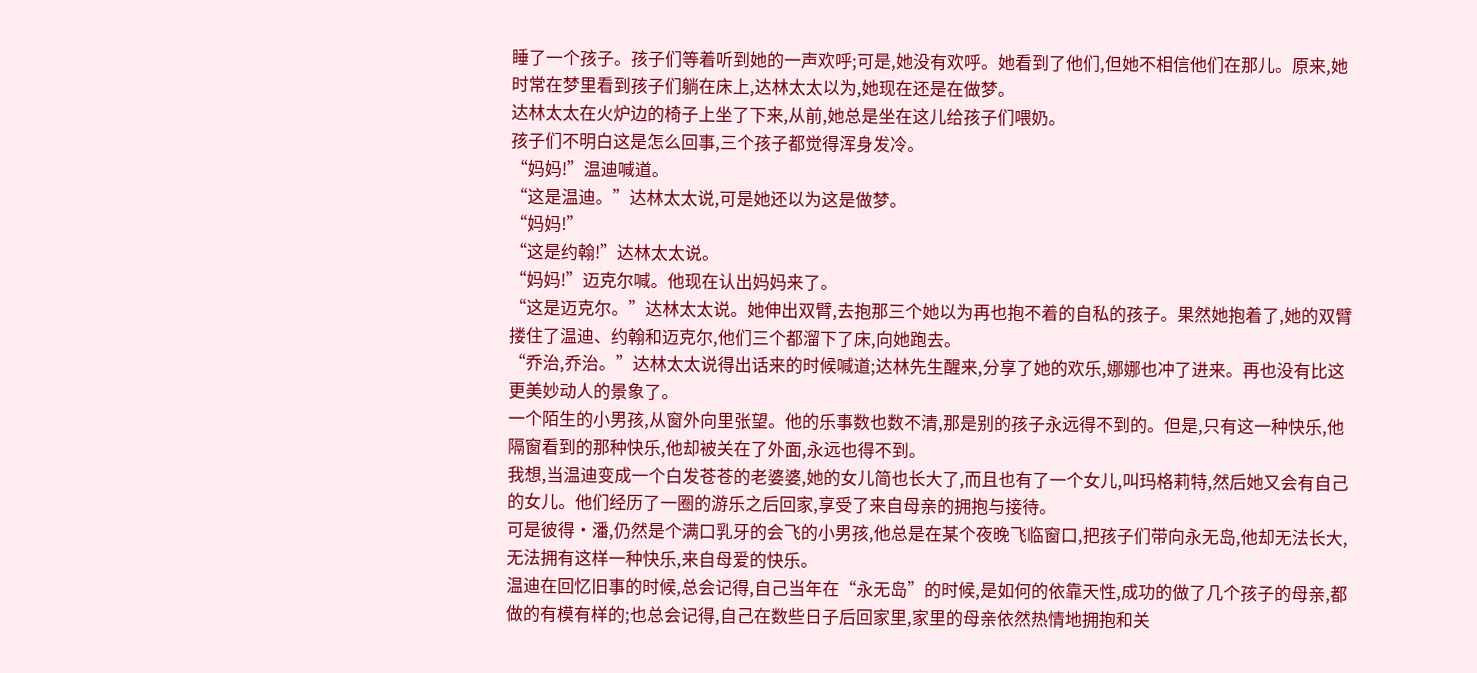睡了一个孩子。孩子们等着听到她的一声欢呼;可是,她没有欢呼。她看到了他们,但她不相信他们在那儿。原来,她时常在梦里看到孩子们躺在床上,达林太太以为,她现在还是在做梦。
达林太太在火炉边的椅子上坐了下来,从前,她总是坐在这儿给孩子们喂奶。
孩子们不明白这是怎么回事,三个孩子都觉得浑身发冷。
“妈妈!”温迪喊道。
“这是温迪。”达林太太说,可是她还以为这是做梦。
“妈妈!”
“这是约翰!”达林太太说。
“妈妈!”迈克尔喊。他现在认出妈妈来了。
“这是迈克尔。”达林太太说。她伸出双臂,去抱那三个她以为再也抱不着的自私的孩子。果然她抱着了,她的双臂搂住了温迪、约翰和迈克尔,他们三个都溜下了床,向她跑去。
“乔治,乔治。”达林太太说得出话来的时候喊道;达林先生醒来,分享了她的欢乐,娜娜也冲了进来。再也没有比这更美妙动人的景象了。
一个陌生的小男孩,从窗外向里张望。他的乐事数也数不清,那是别的孩子永远得不到的。但是,只有这一种快乐,他隔窗看到的那种快乐,他却被关在了外面,永远也得不到。
我想,当温迪变成一个白发苍苍的老婆婆,她的女儿简也长大了,而且也有了一个女儿,叫玛格莉特,然后她又会有自己的女儿。他们经历了一圈的游乐之后回家,享受了来自母亲的拥抱与接待。
可是彼得•潘,仍然是个满口乳牙的会飞的小男孩,他总是在某个夜晚飞临窗口,把孩子们带向永无岛,他却无法长大,无法拥有这样一种快乐,来自母爱的快乐。
温迪在回忆旧事的时候,总会记得,自己当年在“永无岛”的时候,是如何的依靠天性,成功的做了几个孩子的母亲,都做的有模有样的;也总会记得,自己在数些日子后回家里,家里的母亲依然热情地拥抱和关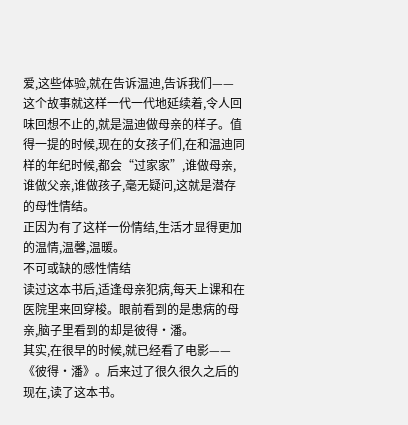爱,这些体验,就在告诉温迪,告诉我们——
这个故事就这样一代一代地延续着,令人回味回想不止的,就是温迪做母亲的样子。值得一提的时候,现在的女孩子们,在和温迪同样的年纪时候,都会“过家家”,谁做母亲,谁做父亲,谁做孩子,毫无疑问,这就是潜存的母性情结。
正因为有了这样一份情结,生活才显得更加的温情,温馨,温暖。
不可或缺的感性情结
读过这本书后,适逢母亲犯病,每天上课和在医院里来回穿梭。眼前看到的是患病的母亲,脑子里看到的却是彼得•潘。
其实,在很早的时候,就已经看了电影——《彼得•潘》。后来过了很久很久之后的现在,读了这本书。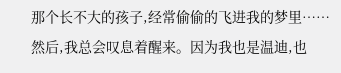那个长不大的孩子,经常偷偷的飞进我的梦里……然后,我总会叹息着醒来。因为我也是温迪,也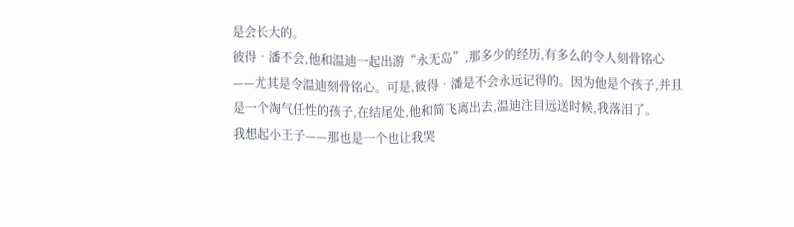是会长大的。
彼得•潘不会,他和温迪一起出游“永无岛”,那多少的经历,有多么的令人刻骨铭心——尤其是令温迪刻骨铭心。可是,彼得•潘是不会永远记得的。因为他是个孩子,并且是一个淘气任性的孩子,在结尾处,他和简飞离出去,温迪注目远送时候,我落泪了。
我想起小王子——那也是一个也让我哭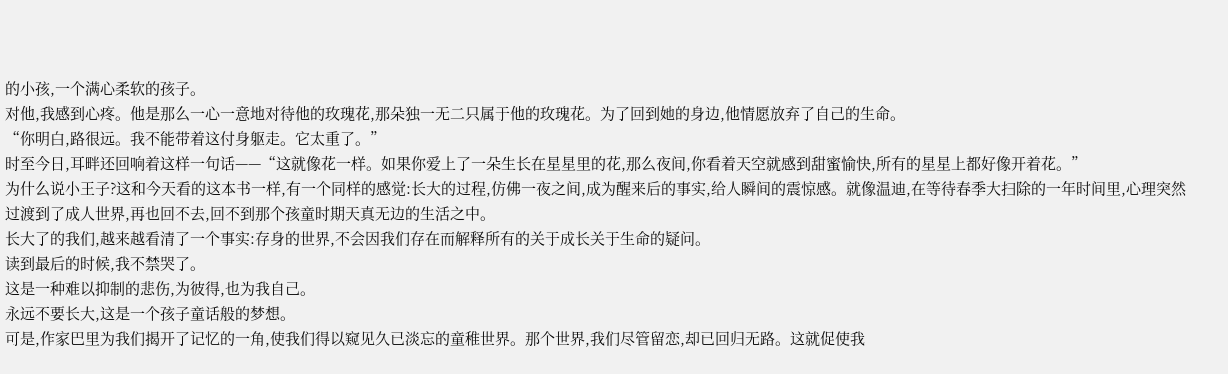的小孩,一个满心柔软的孩子。
对他,我感到心疼。他是那么一心一意地对待他的玫瑰花,那朵独一无二只属于他的玫瑰花。为了回到她的身边,他情愿放弃了自己的生命。
“你明白,路很远。我不能带着这付身躯走。它太重了。”
时至今日,耳畔还回响着这样一句话——“这就像花一样。如果你爱上了一朵生长在星星里的花,那么夜间,你看着天空就感到甜蜜愉快,所有的星星上都好像开着花。”
为什么说小王子?这和今天看的这本书一样,有一个同样的感觉:长大的过程,仿佛一夜之间,成为醒来后的事实,给人瞬间的震惊感。就像温迪,在等待春季大扫除的一年时间里,心理突然过渡到了成人世界,再也回不去,回不到那个孩童时期天真无边的生活之中。
长大了的我们,越来越看清了一个事实:存身的世界,不会因我们存在而解释所有的关于成长关于生命的疑问。
读到最后的时候,我不禁哭了。
这是一种难以抑制的悲伤,为彼得,也为我自己。
永远不要长大,这是一个孩子童话般的梦想。
可是,作家巴里为我们揭开了记忆的一角,使我们得以窥见久已淡忘的童稚世界。那个世界,我们尽管留恋,却已回归无路。这就促使我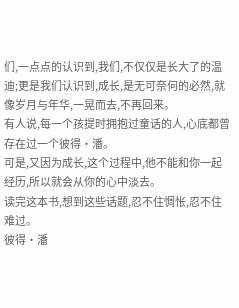们,一点点的认识到,我们,不仅仅是长大了的温迪;更是我们认识到,成长,是无可奈何的必然,就像岁月与年华,一晃而去,不再回来。
有人说,每一个孩提时拥抱过童话的人,心底都曾存在过一个彼得•潘。
可是,又因为成长,这个过程中,他不能和你一起经历,所以就会从你的心中淡去。
读完这本书,想到这些话题,忍不住惆怅,忍不住难过。
彼得•潘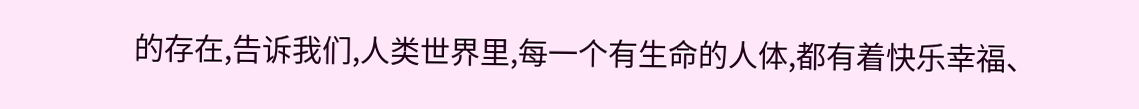的存在,告诉我们,人类世界里,每一个有生命的人体,都有着快乐幸福、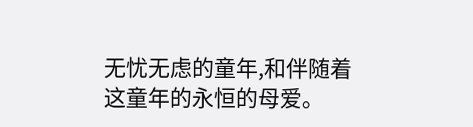无忧无虑的童年,和伴随着这童年的永恒的母爱。